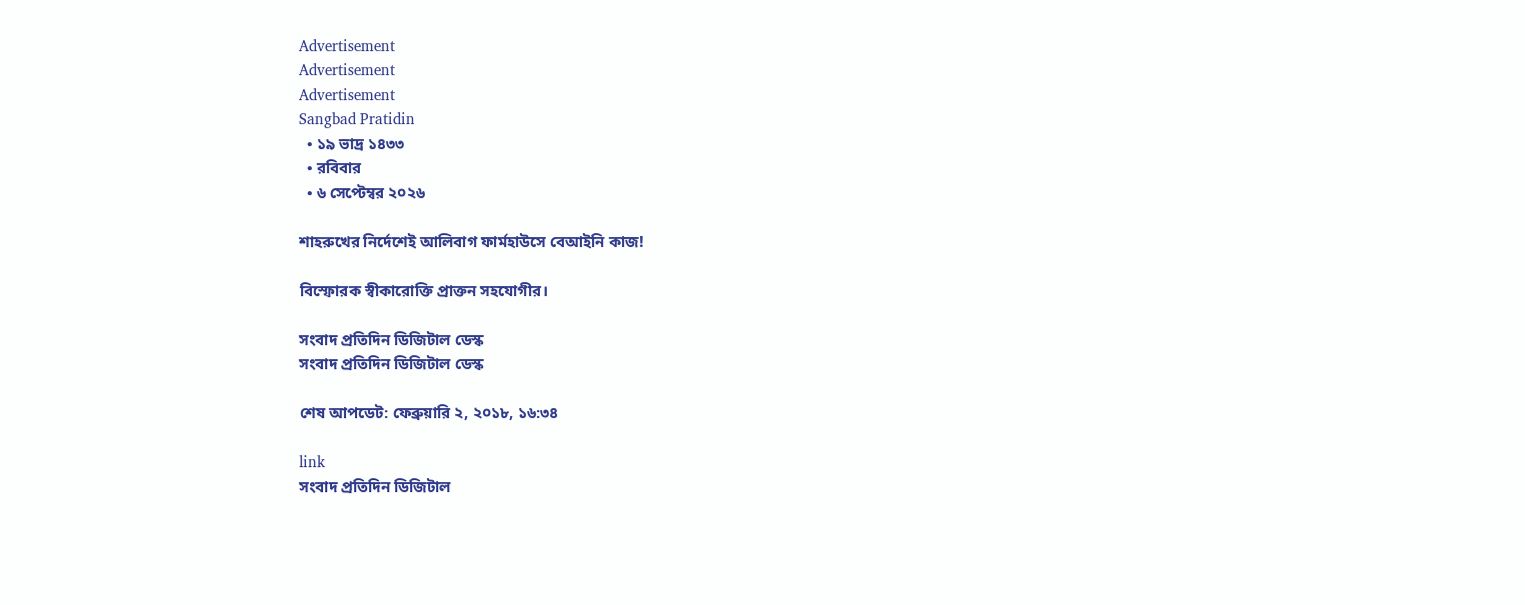Advertisement
Advertisement
Advertisement
Sangbad Pratidin
  • ১৯ ভাদ্র ১৪৩৩
  • রবিবার
  • ৬ সেপ্টেম্বর ২০২৬

শাহরুখের নির্দেশেই আলিবাগ ফার্মহাউসে বেআইনি কাজ!

বিস্ফোরক স্বীকারোক্তি প্রাক্তন সহযোগীর।

সংবাদ প্রতিদিন ডিজিটাল ডেস্ক
সংবাদ প্রতিদিন ডিজিটাল ডেস্ক

শেষ আপডেট: ফেব্রুয়ারি ২, ২০১৮, ১৬:৩৪

link
সংবাদ প্রতিদিন ডিজিটাল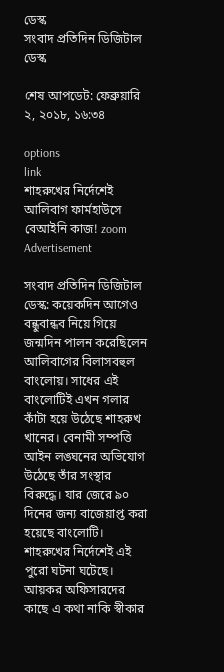ডেস্ক
সংবাদ প্রতিদিন ডিজিটাল ডেস্ক

শেষ আপডেট: ফেব্রুয়ারি ২, ২০১৮, ১৬:৩৪

options
link
শাহরুখের নির্দেশেই আলিবাগ ফার্মহাউসে বেআইনি কাজ! zoom
Advertisement

সংবাদ প্রতিদিন ডিজিটাল ডেস্ক: কয়েকদিন আগেও বন্ধুবান্ধব নিয়ে গিয়ে জন্মদিন পালন করেছিলেন আলিবাগের বিলাসবহুল বাংলোয়। সাধের এই বাংলোটিই এখন গলার কাঁটা হয়ে উঠেছে শাহরুখ খানের। বেনামী সম্পত্তি আইন লঙ্ঘনের অভিযোগ উঠেছে তাঁর সংস্থার বিরুদ্ধে। যার জেরে ৯০ দিনের জন্য বাজেয়াপ্ত করা হয়েছে বাংলোটি। শাহরুখের নির্দেশেই এই পুরো ঘটনা ঘটেছে। আয়কর অফিসারদের কাছে এ কথা নাকি স্বীকার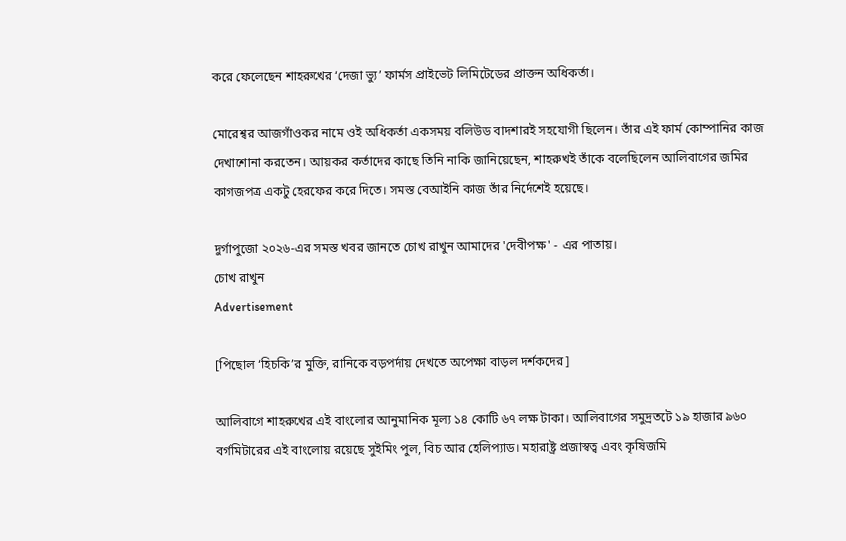করে ফেলেছেন শাহরুখের ‘দেজা ভ্যু’ ফার্মস প্রাইভেট লিমিটেডের প্রাক্তন অধিকর্তা।

মোরেশ্বর আজগাঁওকর নামে ওই অধিকর্তা একসময় বলিউড বাদশারই সহযোগী ছিলেন। তাঁর এই ফার্ম কোম্পানির কাজ দেখাশোনা করতেন। আয়কর কর্তাদের কাছে তিনি নাকি জানিয়েছেন, শাহরুখই তাঁকে বলেছিলেন আলিবাগের জমির কাগজপত্র একটু হেরফের করে দিতে। সমস্ত বেআইনি কাজ তাঁর নির্দেশেই হয়েছে।

দুর্গাপুজো ২০২৬-এর সমস্ত খবর জানতে চোখ রাখুন আমাদের 'দেবীপক্ষ' - এর পাতায়।
চোখ রাখুন
Advertisement

[পিছোল ‘হিচকি’র মুক্তি, রানিকে বড়পর্দায় দেখতে অপেক্ষা বাড়ল দর্শকদের]

আলিবাগে শাহরুখের এই বাংলোর আনুমানিক মূল্য ১৪ কোটি ৬৭ লক্ষ টাকা। আলিবাগের সমুদ্রতটে ১৯ হাজার ৯৬০ বর্গমিটারের এই বাংলোয় রয়েছে সুইমিং পুল, বিচ আর হেলিপ্যাড। মহারাষ্ট্র প্রজাস্বত্ব এবং কৃষিজমি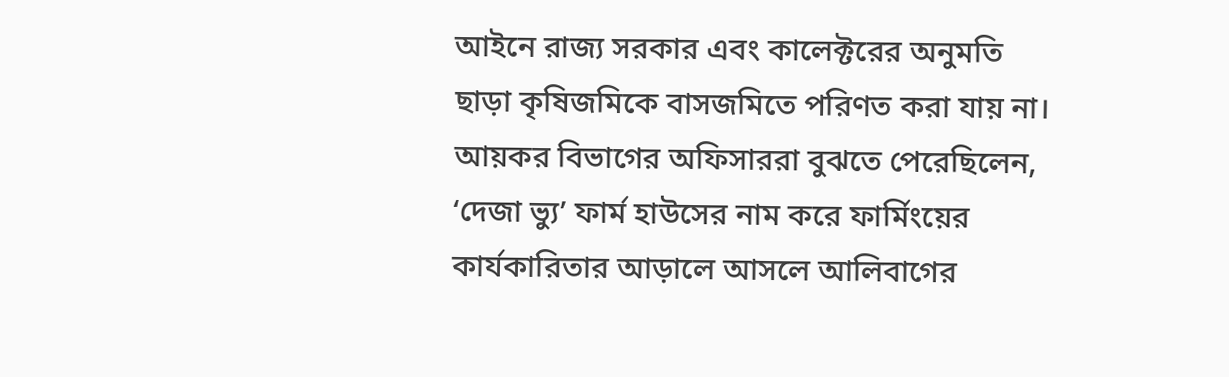আইনে রাজ্য সরকার এবং কালেক্টরের অনুমতি ছাড়া কৃষিজমিকে বাসজমিতে পরিণত করা যায় না। আয়কর বিভাগের অফিসাররা বুঝতে পেরেছিলেন, ‘দেজা ভ্যু’ ফার্ম হাউসের নাম করে ফার্মিংয়ের কার্যকারিতার আড়ালে আসলে আলিবাগের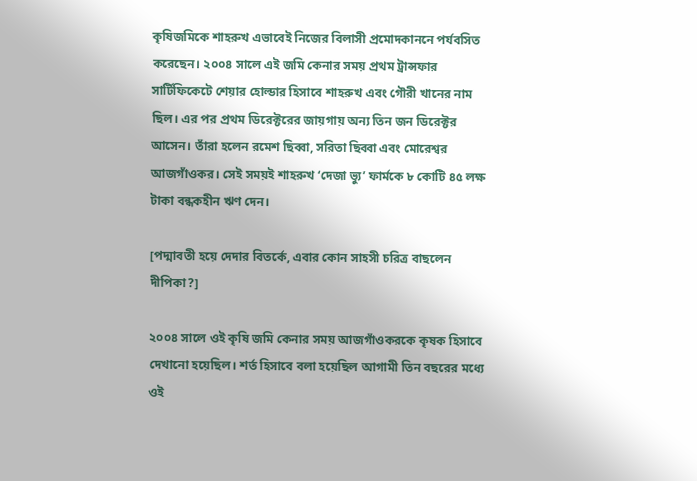কৃষিজমিকে শাহরুখ এভাবেই নিজের বিলাসী প্রমোদকাননে পর্যবসিত করেছেন। ২০০৪ সালে এই জমি কেনার সময় প্রথম ট্রান্সফার সার্টিফিকেটে শেয়ার হোল্ডার হিসাবে শাহরুখ এবং গৌরী খানের নাম ছিল। এর পর প্রথম ডিরেক্টরের জায়গায় অন্য তিন জন ডিরেক্টর আসেন। তাঁরা হলেন রমেশ ছিব্বা, সরিতা ছিব্বা এবং মোরেশ্বর আজগাঁওকর। সেই সময়ই শাহরুখ ‘দেজা ভ্যু’ ফার্মকে ৮ কোটি ৪৫ লক্ষ টাকা বন্ধকহীন ঋণ দেন।

[পদ্মাবতী হয়ে দেদার বিতর্কে, এবার কোন সাহসী চরিত্র বাছলেন দীপিকা?]

২০০৪ সালে ওই কৃষি জমি কেনার সময় আজগাঁওকরকে কৃষক হিসাবে দেখানো হয়েছিল। শর্ত হিসাবে বলা হয়েছিল আগামী তিন বছরের মধ্যে ওই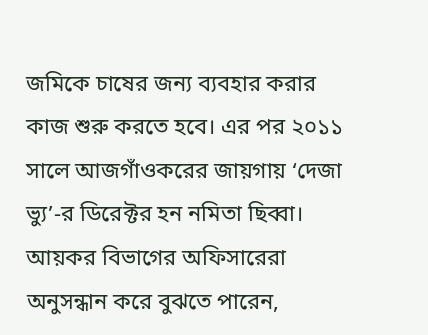জমিকে চাষের জন্য ব্যবহার করার কাজ শুরু করতে হবে। এর পর ২০১১ সালে আজগাঁওকরের জায়গায় ‘দেজা ভ্যু’-র ডিরেক্টর হন নমিতা ছিব্বা। আয়কর বিভাগের অফিসারেরা অনুসন্ধান করে বুঝতে পারেন,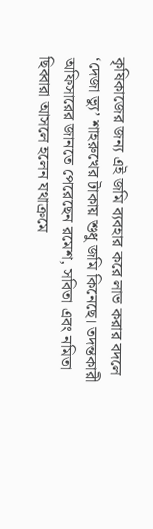কৃষিকাজের জন্য এই জমি ব্যবহার করে লাভ করার বদলে ‘দেজা ভ্যু’ শাহরুখের টাকায় শুধু জমি কিনেছে। তদন্তকারী অফিসারের জানতে পেরেছেন রমেশ, সবিতা এবং নমিতা ছিব্বারা আসলে হলেন যথাক্রমে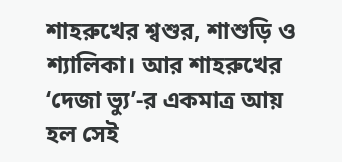শাহরুখের শ্বশুর, শাশুড়ি ও শ্যালিকা। আর শাহরুখের ‘দেজা ভ্যু’-র একমাত্র আয় হল সেই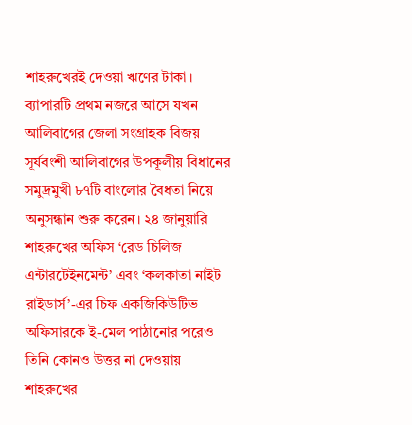শাহরুখেরই দেওয়া ঋণের টাকা। ব্যাপারটি প্রথম নজরে আসে যখন আলিবাগের জেলা সংগ্রাহক বিজয় সূর্যবংশী আলিবাগের উপকূলীয় বিধানের সমুদ্রমুখী ৮৭টি বাংলোর বৈধতা নিয়ে অনুসন্ধান শুরু করেন। ২৪ জানুয়ারি শাহরুখের অফিস ‘রেড চিলিজ এন্টারটেইনমেন্ট’ এবং ‘কলকাতা নাইট রাইডার্স’-এর চিফ একজিকিউটিভ অফিসারকে ই-মেল পাঠানোর পরেও তিনি কোনও উত্তর না দেওয়ায় শাহরুখের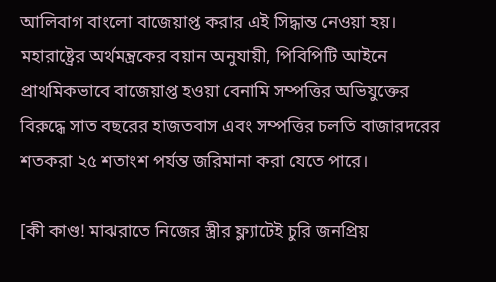আলিবাগ বাংলো বাজেয়াপ্ত করার এই সিদ্ধান্ত নেওয়া হয়। মহারাষ্ট্রের অর্থমন্ত্রকের বয়ান অনুযায়ী, পিবিপিটি আইনে প্রাথমিকভাবে বাজেয়াপ্ত হওয়া বেনামি সম্পত্তির অভিযুক্তের বিরুদ্ধে সাত বছরের হাজতবাস এবং সম্পত্তির চলতি বাজারদরের শতকরা ২৫ শতাংশ পর্যন্ত জরিমানা করা যেতে পারে।

[কী কাণ্ড! মাঝরাতে নিজের স্ত্রীর ফ্ল্যাটেই চুরি জনপ্রিয়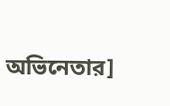অভিনেতার]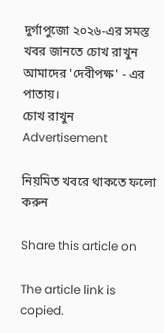দুর্গাপুজো ২০২৬-এর সমস্ত খবর জানতে চোখ রাখুন আমাদের 'দেবীপক্ষ' - এর পাতায়।
চোখ রাখুন
Advertisement

নিয়মিত খবরে থাকতে ফলো করুন

Share this article on

The article link is copied.